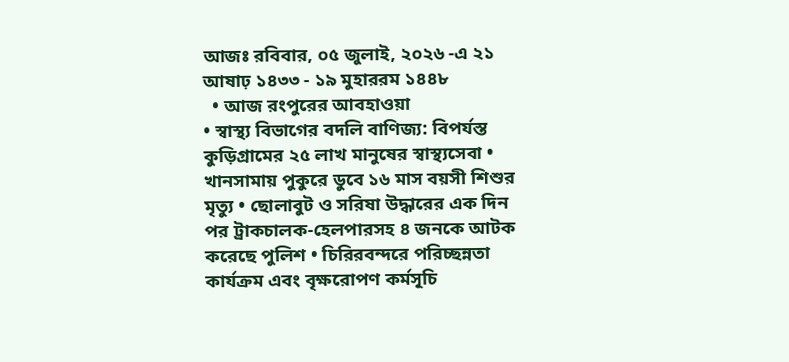আজঃ রবিবার, ০৫ জুলাই, ২০২৬ -এ ২১ আষাঢ় ১৪৩৩ - ১৯ মুহাররম ১৪৪৮
  • আজ রংপুরের আবহাওয়া
• স্বাস্থ্য বিভাগের বদলি বাণিজ্য: বিপর্যস্ত কুড়িগ্রামের ২৫ লাখ মানুষের স্বাস্থ্যসেবা • খানসামায় পুকুরে ডুবে ১৬ মাস বয়সী শিশুর মৃত্যু • ছোলাবুট ও সরিষা উদ্ধারের এক দিন পর ট্রাকচালক-হেলপারসহ ৪ জনকে আটক করেছে পুলিশ • চিরিরবন্দরে পরিচ্ছন্নতা কার্যক্রম এবং বৃক্ষরোপণ কর্মসূচি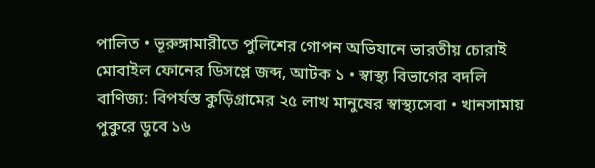পালিত • ভূরুঙ্গামারীতে পুলিশের গোপন অভিযানে ভারতীয় চোরাই মোবাইল ফোনের ডিসপ্লে জব্দ, আটক ১ • স্বাস্থ্য বিভাগের বদলি বাণিজ্য: বিপর্যস্ত কুড়িগ্রামের ২৫ লাখ মানুষের স্বাস্থ্যসেবা • খানসামায় পুকুরে ডুবে ১৬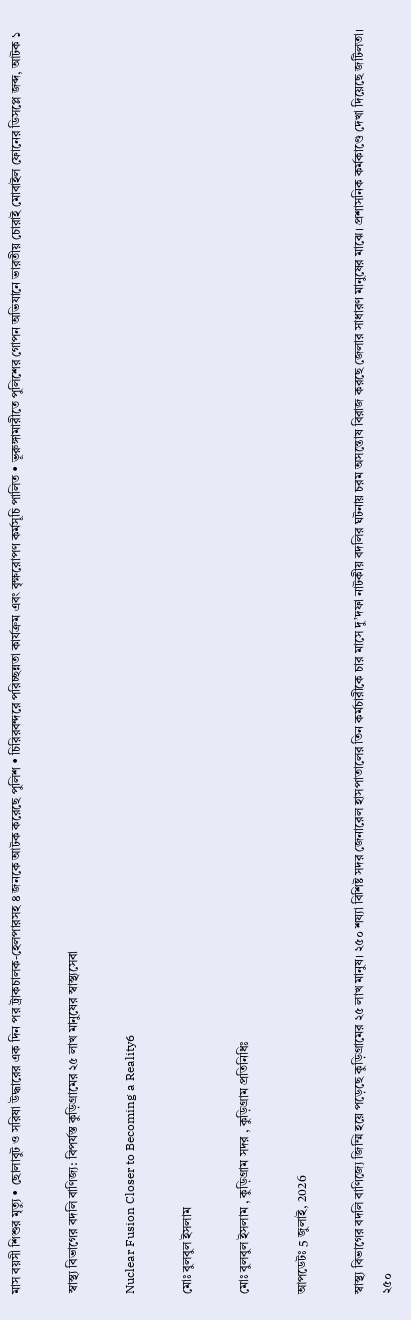মাস বয়সী শিশুর মৃত্যু • ছোলাবুট ও সরিষা উদ্ধারের এক দিন পর ট্রাকচালক-হেলপারসহ ৪ জনকে আটক করেছে পুলিশ • চিরিরবন্দরে পরিচ্ছন্নতা কার্যক্রম এবং বৃক্ষরোপণ কর্মসূচি পালিত • ভূরুঙ্গামারীতে পুলিশের গোপন অভিযানে ভারতীয় চোরাই মোবাইল ফোনের ডিসপ্লে জব্দ, আটক ১

স্বাস্থ্য বিভাগের বদলি বাণিজ্য: বিপর্যস্ত কুড়িগ্রামের ২৫ লাখ মানুষের স্বাস্থ্যসেবা

Nuclear Fusion Closer to Becoming a Reality6

মোঃ বুলবুল ইসলাম

মোঃ বুলবুল ইসলাম , কুড়িগ্রাম সদর , কুড়িগ্রাম প্রতিনিধিঃ

আপডেটঃ 5 জুলাই, 2026

স্বাস্থ্য বিভাগের বদলি বাণিজ্যে জিম্মি হয়ে পড়েছে কুড়িগ্রামের ২৫ লাখ মানুষ। ২৫০ শয্যা বিশিষ্ট সদর জেনারেল হাসপাতালের তিন কর্মচারীকে চার মাসে দু’দফা নাটকীয় বদলির ঘটনায় চরম অসন্তোষ বিরাজ করছে জেলার সাধারণ মানুষের মাঝে। প্রশাসনিক কর্মকাণ্ডে দেখা দিয়েছে জটিলতা।
২৫০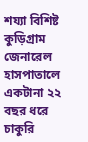শয্যা বিশিষ্ট কুড়িগ্রাম জেনারেল হাসপাতালে একটানা ২২ বছর ধরে চাকুরি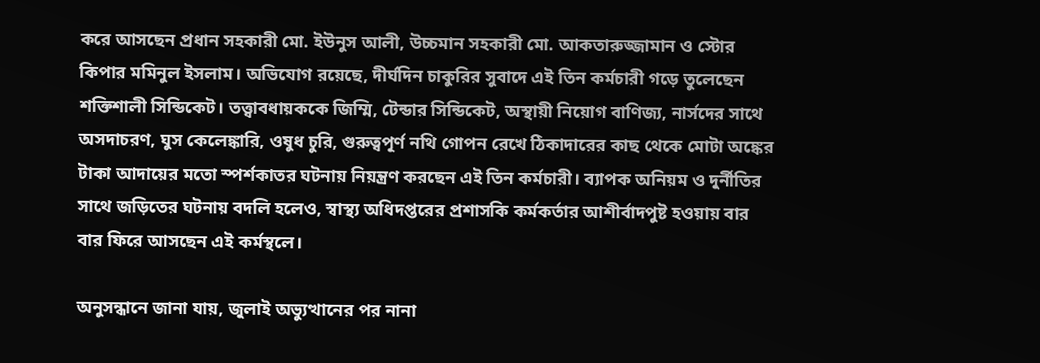করে আসছেন প্রধান সহকারী মো. ইউনুস আলী, উচ্চমান সহকারী মো. আকতারুজ্জামান ও স্টোর কিপার মমিনুল ইসলাম। অভিযোগ রয়েছে, দীর্ঘদিন চাকুরির সুবাদে এই তিন কর্মচারী গড়ে তুলেছেন শক্তিশালী সিন্ডিকেট। তত্ত্বাবধায়ককে জিম্মি, টেন্ডার সিন্ডিকেট, অস্থায়ী নিয়োগ বাণিজ্য, নার্সদের সাথে অসদাচরণ, ঘুস কেলেঙ্কারি, ওষুধ চুরি, গুরুত্বপূর্ণ নথি গোপন রেখে ঠিকাদারের কাছ থেকে মোটা অঙ্কের টাকা আদায়ের মতো স্পর্শকাতর ঘটনায় নিয়ন্ত্রণ করছেন এই তিন কর্মচারী। ব্যাপক অনিয়ম ও দুর্নীতির সাথে জড়িতের ঘটনায় বদলি হলেও, স্বাস্থ্য অধিদপ্তরের প্রশাসকি কর্মকর্তার আশীর্বাদপুষ্ট হওয়ায় বার বার ফিরে আসছেন এই কর্মস্থলে।

অনুসন্ধানে জানা যায়, জুলাই অভ্যুত্থানের পর নানা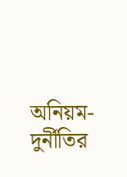অনিয়ম-দুর্নীতির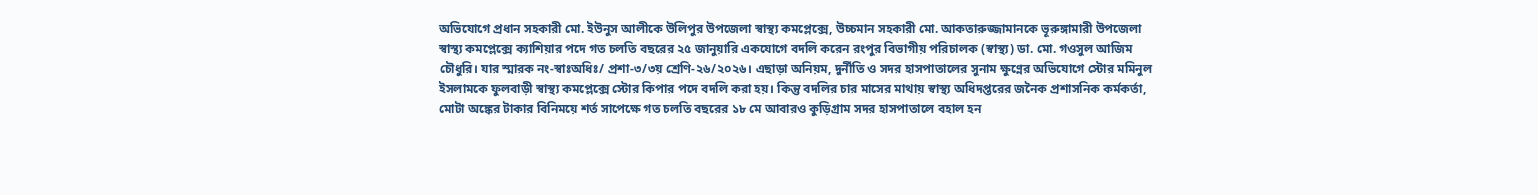অভিযোগে প্রধান সহকারী মো. ইউনুস আলীকে উলিপুর উপজেলা স্বাস্থ্য কমপ্লেক্সে, উচ্চমান সহকারী মো. আকতারুজ্জামানকে ভূরুঙ্গামারী উপজেলা স্বাস্থ্য কমপ্লেক্সে ক্যাশিয়ার পদে গত চলতি বছরের ২৫ জানুয়ারি একযোগে বদলি করেন রংপুর বিভাগীয় পরিচালক (স্বাস্থ্য) ডা. মো. গওসুল আজিম চৌধুরি। যার স্মারক নং-স্বাঃঅধিঃ/ প্রশা-৩/৩য় শ্রেণি-২৬/২০২৬। এছাড়া অনিয়ম, দুর্নীতি ও সদর হাসপাতালের সুনাম ক্ষুণ্নের অভিযোগে স্টোর মমিনুল ইসলামকে ফুলবাড়ী স্বাস্থ্য কমপ্লেক্সে স্টোর কিপার পদে বদলি করা হয়। কিন্তু বদলির চার মাসের মাথায় স্বাস্থ্য অধিদপ্তরের জনৈক প্রশাসনিক কর্মকর্তা, মোটা অঙ্কের টাকার বিনিময়ে শর্ত সাপেক্ষে গত চলতি বছরের ১৮ মে আবারও কুড়িগ্রাম সদর হাসপাতালে বহাল হন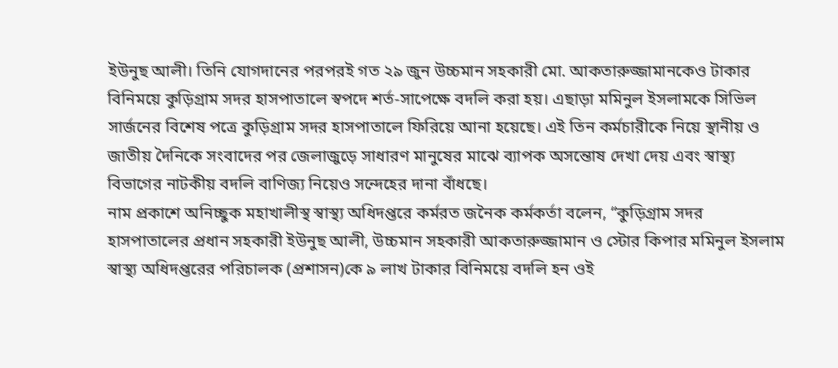ইউনুছ আলী। তিনি যোগদানের পরপরই গত ২৯ জুন উচ্চমান সহকারী মো. আকতারুজ্জামানকেও টাকার বিনিময়ে কুড়িগ্রাম সদর হাসপাতালে স্বপদে শর্ত-সাপেক্ষে বদলি করা হয়। এছাড়া মমিনুল ইসলামকে সিভিল সার্জনের বিশেষ পত্রে কুড়িগ্রাম সদর হাসপাতালে ফিরিয়ে আনা হয়েছে। এই তিন কর্মচারীকে নিয়ে স্থানীয় ও জাতীয় দৈনিকে সংবাদের পর জেলাজুড়ে সাধারণ মানুষের মাঝে ব্যাপক অসন্তোষ দেখা দেয় এবং স্বাস্থ্য বিভাগের নাটকীয় বদলি বাণিজ্য নিয়েও সন্দেহের দানা বাঁধছে।
নাম প্রকাশে অনিচ্ছুক মহাখালীস্থ স্বাস্থ্য অধিদপ্তরে কর্মরত জনৈক কর্মকর্তা বলেন, “কুড়িগ্রাম সদর হাসপাতালের প্রধান সহকারী ইউনুছ আলী, উচ্চমান সহকারী আকতারুজ্জামান ও স্টোর কিপার মমিনুল ইসলাম স্বাস্থ্য অধিদপ্তরের পরিচালক (প্রশাসন)কে ৯ লাখ টাকার বিনিময়ে বদলি হন ওই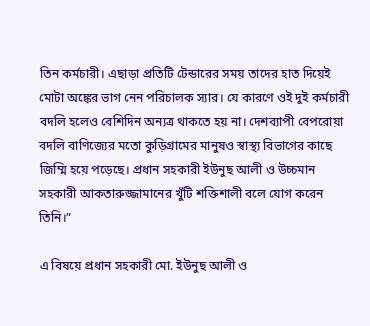তিন কর্মচারী। এছাড়া প্রতিটি টেন্ডারের সময় তাদের হাত দিয়েই মোটা অঙ্কের ভাগ নেন পরিচালক স্যার। যে কারণে ওই দুই কর্মচারী বদলি হলেও বেশিদিন অন্যত্র থাকতে হয় না। দেশব্যাপী বেপরোয়া বদলি বাণিজ্যের মতো কুড়িগ্রামের মানুষও স্বাস্থ্য বিভাগের কাছে জিম্মি হয়ে পড়েছে। প্রধান সহকারী ইউনুছ আলী ও উচ্চমান সহকারী আকতারুজ্জামানের খুঁটি শক্তিশালী বলে যোগ করেন তিনি।”

এ বিষয়ে প্রধান সহকারী মো. ইউনুছ আলী ও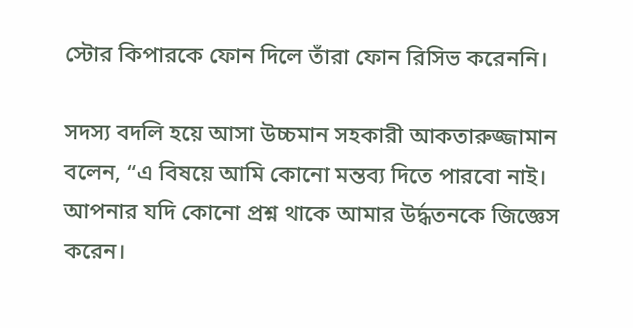স্টোর কিপারকে ফোন দিলে তাঁরা ফোন রিসিভ করেননি।

সদস্য বদলি হয়ে আসা উচ্চমান সহকারী আকতারুজ্জামান বলেন, “এ বিষয়ে আমি কোনো মন্তব্য দিতে পারবো নাই। আপনার যদি কোনো প্রশ্ন থাকে আমার উর্দ্ধতনকে জিজ্ঞেস করেন।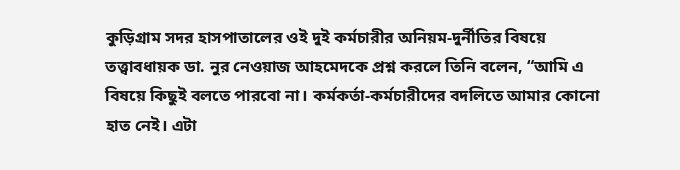কুড়িগ্রাম সদর হাসপাতালের ওই দুই কর্মচারীর অনিয়ম-দুর্নীতির বিষয়ে তত্ত্বাবধায়ক ডা. নুর নেওয়াজ আহমেদকে প্রশ্ন করলে তিনি বলেন, “আমি এ বিষয়ে কিছুই বলতে পারবো না। কর্মকর্তা-কর্মচারীদের বদলিতে আমার কোনো হাত নেই। এটা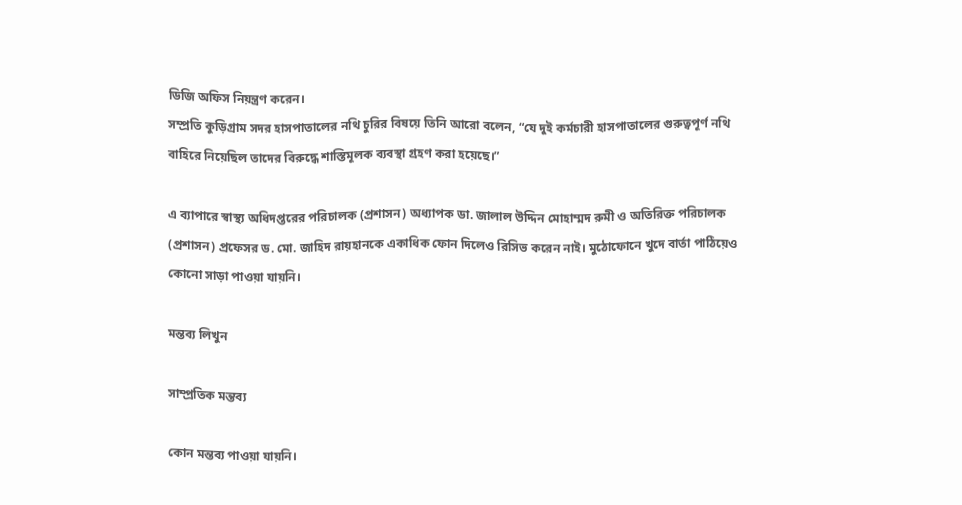ডিজি অফিস নিয়ন্ত্রণ করেন।
সম্প্রতি কুড়িগ্রাম সদর হাসপাতালের নথি চুরির বিষয়ে তিনি আরো বলেন, “যে দুই কর্মচারী হাসপাতালের গুরুত্বপূর্ণ নথি বাহিরে নিয়েছিল তাদের বিরুদ্ধে শাস্তিমূলক ব্যবস্থা গ্রহণ করা হয়েছে।”

এ ব্যাপারে স্বাস্থ্য অধিদপ্তরের পরিচালক (প্রশাসন) অধ্যাপক ডা. জালাল উদ্দিন মোহাম্মদ রুমী ও অতিরিক্ত পরিচালক (প্রশাসন) প্রফেসর ড. মো. জাহিদ রায়হানকে একাধিক ফোন দিলেও রিসিভ করেন নাই। মুঠোফোনে খুদে বার্তা পাঠিয়েও কোনো সাড়া পাওয়া যায়নি।

মন্তব্য লিখুন

সাম্প্রতিক মন্তব্য

কোন মন্তব্য পাওয়া যায়নি।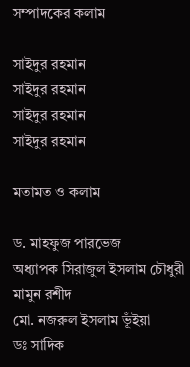সম্পাদকের কলাম

সাইদুর রহমান
সাইদুর রহমান
সাইদুর রহমান
সাইদুর রহমান

মতামত ও কলাম

ড. মাহফুজ পারভেজ
অধ্যাপক সিরাজুল ইসলাম চৌধুরী
মামুন রশীদ
মো. নজরুল ইসলাম ভূঁইয়া
ডঃ সাদিক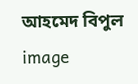আহমেদ বিপুল
image